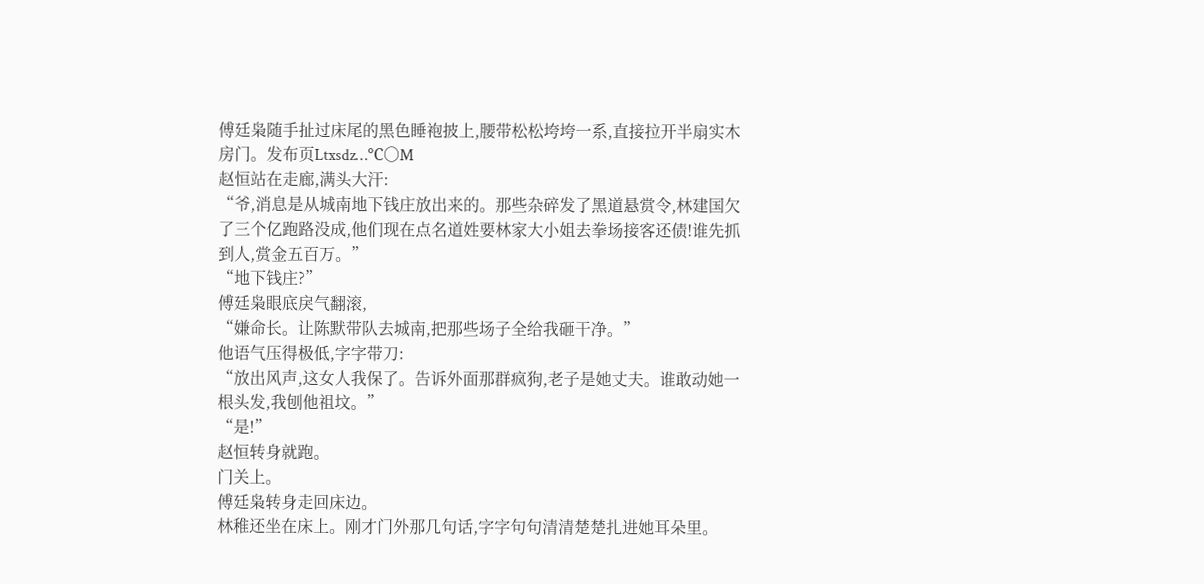傅廷枭随手扯过床尾的黑色睡袍披上,腰带松松垮垮一系,直接拉开半扇实木房门。发布页Ltxsdz…℃〇M
赵恒站在走廊,满头大汗:
“爷,消息是从城南地下钱庄放出来的。那些杂碎发了黑道悬赏令,林建国欠了三个亿跑路没成,他们现在点名道姓要林家大小姐去拳场接客还债!谁先抓到人,赏金五百万。”
“地下钱庄?”
傅廷枭眼底戾气翻滚,
“嫌命长。让陈默带队去城南,把那些场子全给我砸干净。”
他语气压得极低,字字带刀:
“放出风声,这女人我保了。告诉外面那群疯狗,老子是她丈夫。谁敢动她一根头发,我刨他祖坟。”
“是!”
赵恒转身就跑。
门关上。
傅廷枭转身走回床边。
林稚还坐在床上。刚才门外那几句话,字字句句清清楚楚扎进她耳朵里。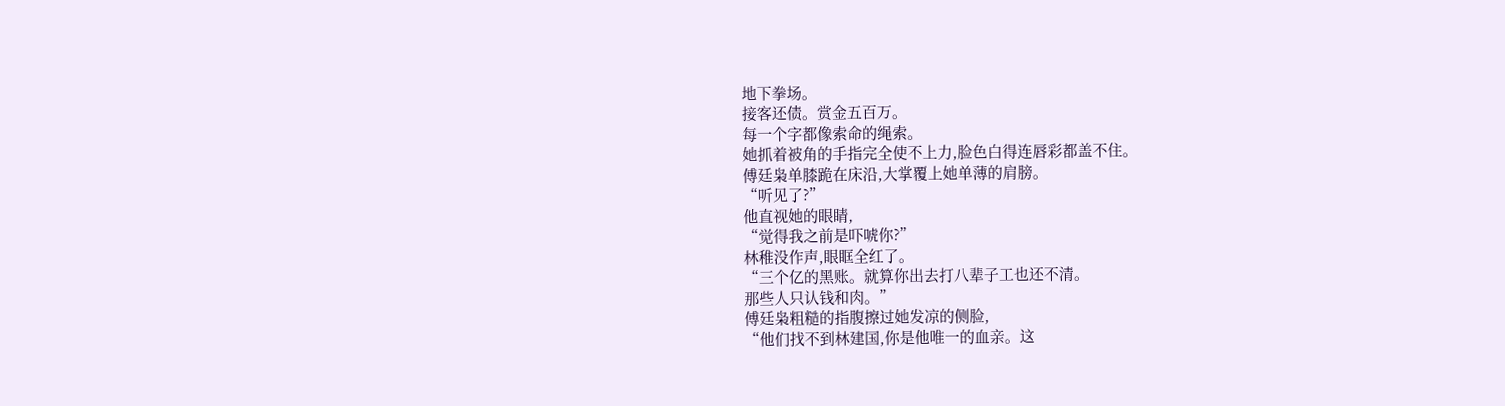地下拳场。
接客还债。赏金五百万。
每一个字都像索命的绳索。
她抓着被角的手指完全使不上力,脸色白得连唇彩都盖不住。
傅廷枭单膝跪在床沿,大掌覆上她单薄的肩膀。
“听见了?”
他直视她的眼睛,
“觉得我之前是吓唬你?”
林稚没作声,眼眶全红了。
“三个亿的黑账。就算你出去打八辈子工也还不清。
那些人只认钱和肉。”
傅廷枭粗糙的指腹擦过她发凉的侧脸,
“他们找不到林建国,你是他唯一的血亲。这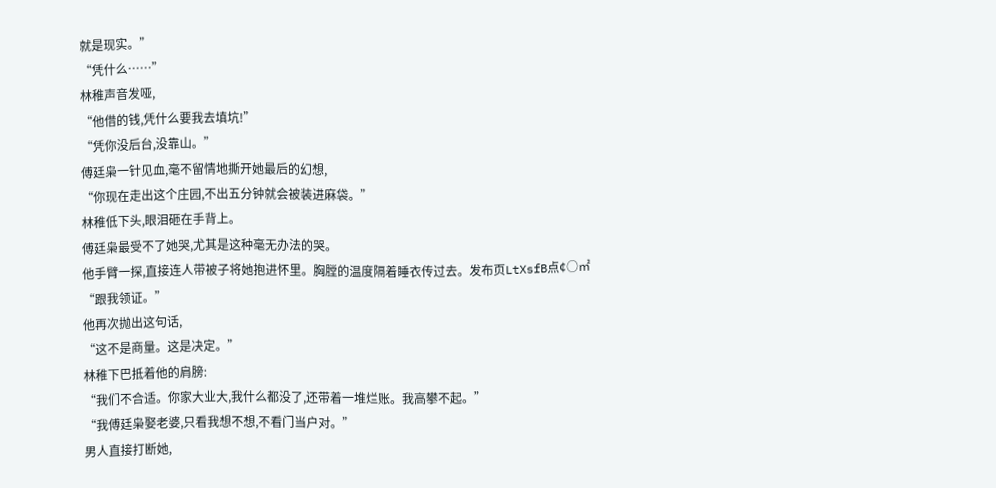就是现实。”
“凭什么……”
林稚声音发哑,
“他借的钱,凭什么要我去填坑!”
“凭你没后台,没靠山。”
傅廷枭一针见血,毫不留情地撕开她最后的幻想,
“你现在走出这个庄园,不出五分钟就会被装进麻袋。”
林稚低下头,眼泪砸在手背上。
傅廷枭最受不了她哭,尤其是这种毫无办法的哭。
他手臂一探,直接连人带被子将她抱进怀里。胸膛的温度隔着睡衣传过去。发布页LtXsfB点¢○㎡
“跟我领证。”
他再次抛出这句话,
“这不是商量。这是决定。”
林稚下巴抵着他的肩膀:
“我们不合适。你家大业大,我什么都没了,还带着一堆烂账。我高攀不起。”
“我傅廷枭娶老婆,只看我想不想,不看门当户对。”
男人直接打断她,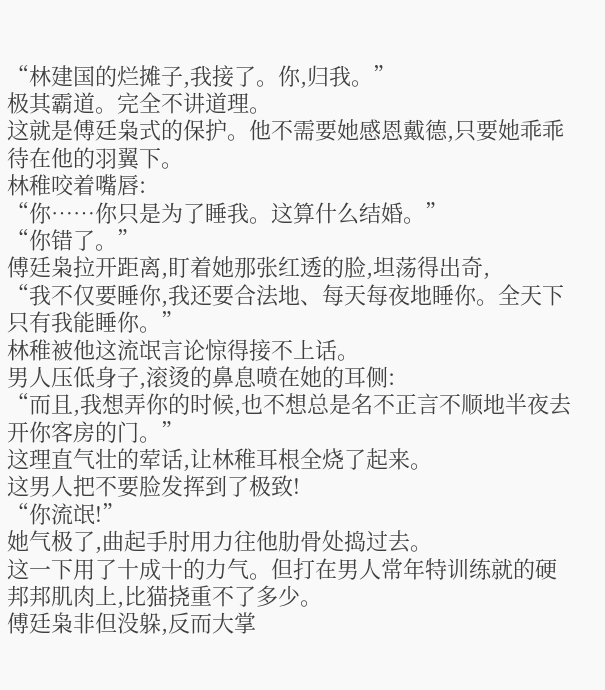“林建国的烂摊子,我接了。你,归我。”
极其霸道。完全不讲道理。
这就是傅廷枭式的保护。他不需要她感恩戴德,只要她乖乖待在他的羽翼下。
林稚咬着嘴唇:
“你……你只是为了睡我。这算什么结婚。”
“你错了。”
傅廷枭拉开距离,盯着她那张红透的脸,坦荡得出奇,
“我不仅要睡你,我还要合法地、每天每夜地睡你。全天下只有我能睡你。”
林稚被他这流氓言论惊得接不上话。
男人压低身子,滚烫的鼻息喷在她的耳侧:
“而且,我想弄你的时候,也不想总是名不正言不顺地半夜去开你客房的门。”
这理直气壮的荤话,让林稚耳根全烧了起来。
这男人把不要脸发挥到了极致!
“你流氓!”
她气极了,曲起手肘用力往他肋骨处捣过去。
这一下用了十成十的力气。但打在男人常年特训练就的硬邦邦肌肉上,比猫挠重不了多少。
傅廷枭非但没躲,反而大掌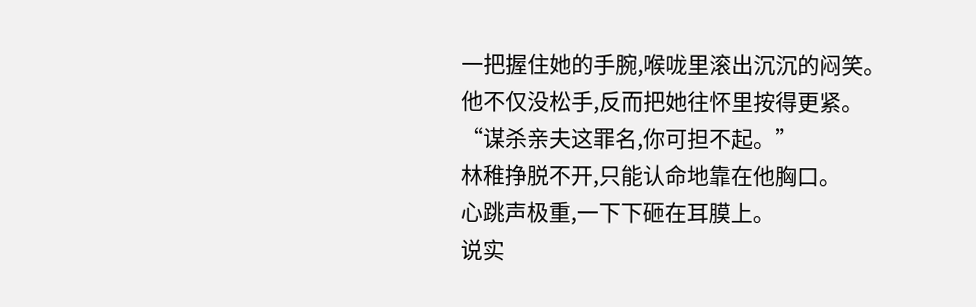一把握住她的手腕,喉咙里滚出沉沉的闷笑。
他不仅没松手,反而把她往怀里按得更紧。
“谋杀亲夫这罪名,你可担不起。”
林稚挣脱不开,只能认命地靠在他胸口。
心跳声极重,一下下砸在耳膜上。
说实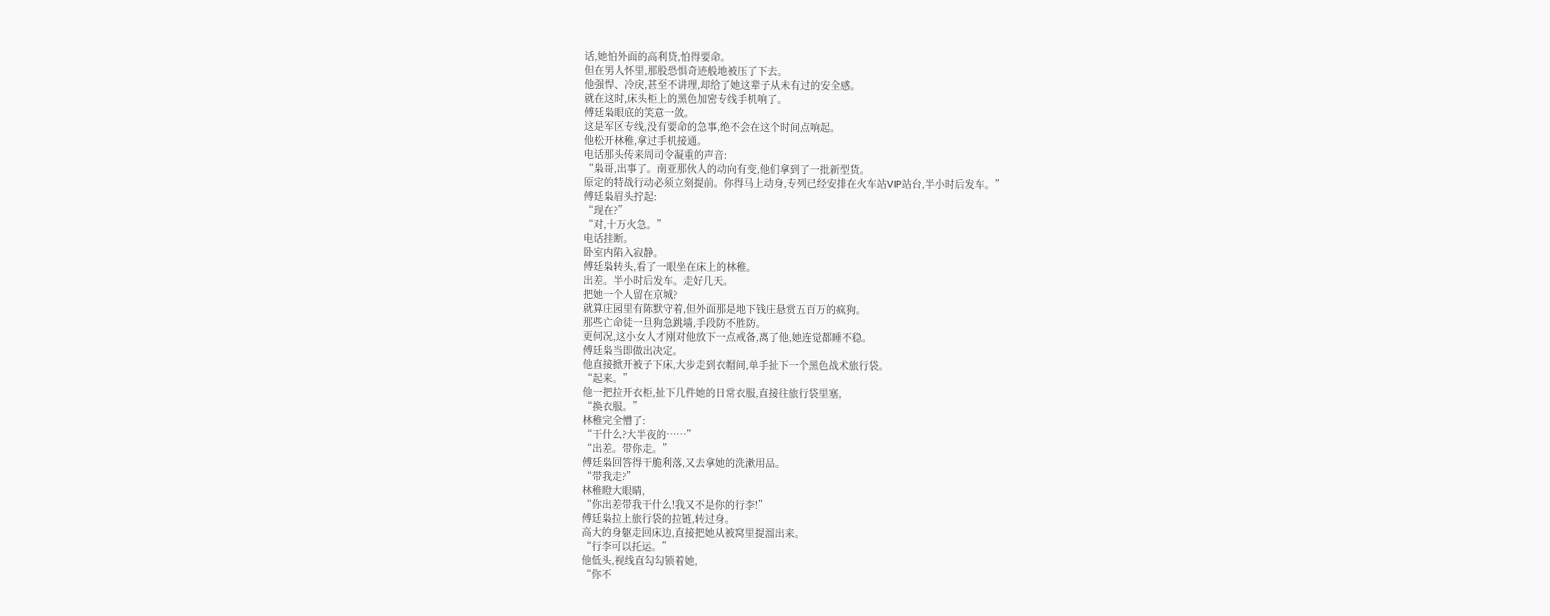话,她怕外面的高利贷,怕得要命。
但在男人怀里,那股恐惧奇迹般地被压了下去。
他强悍、冷戾,甚至不讲理,却给了她这辈子从未有过的安全感。
就在这时,床头柜上的黑色加密专线手机响了。
傅廷枭眼底的笑意一敛。
这是军区专线,没有要命的急事,绝不会在这个时间点响起。
他松开林稚,拿过手机接通。
电话那头传来周司令凝重的声音:
“枭哥,出事了。南亚那伙人的动向有变,他们拿到了一批新型货。
原定的特战行动必须立刻提前。你得马上动身,专列已经安排在火车站VIP站台,半小时后发车。”
傅廷枭眉头拧起:
“现在?”
“对,十万火急。”
电话挂断。
卧室内陷入寂静。
傅廷枭转头,看了一眼坐在床上的林稚。
出差。半小时后发车。走好几天。
把她一个人留在京城?
就算庄园里有陈默守着,但外面那是地下钱庄悬赏五百万的疯狗。
那些亡命徒一旦狗急跳墙,手段防不胜防。
更何况,这小女人才刚对他放下一点戒备,离了他,她连觉都睡不稳。
傅廷枭当即做出决定。
他直接掀开被子下床,大步走到衣帽间,单手扯下一个黑色战术旅行袋。
“起来。”
他一把拉开衣柜,扯下几件她的日常衣服,直接往旅行袋里塞,
“换衣服。”
林稚完全懵了:
“干什么?大半夜的……”
“出差。带你走。”
傅廷枭回答得干脆利落,又去拿她的洗漱用品。
“带我走?”
林稚瞪大眼睛,
“你出差带我干什么!我又不是你的行李!”
傅廷枭拉上旅行袋的拉链,转过身。
高大的身躯走回床边,直接把她从被窝里提溜出来。
“行李可以托运。”
他低头,视线直勾勾锁着她,
“你不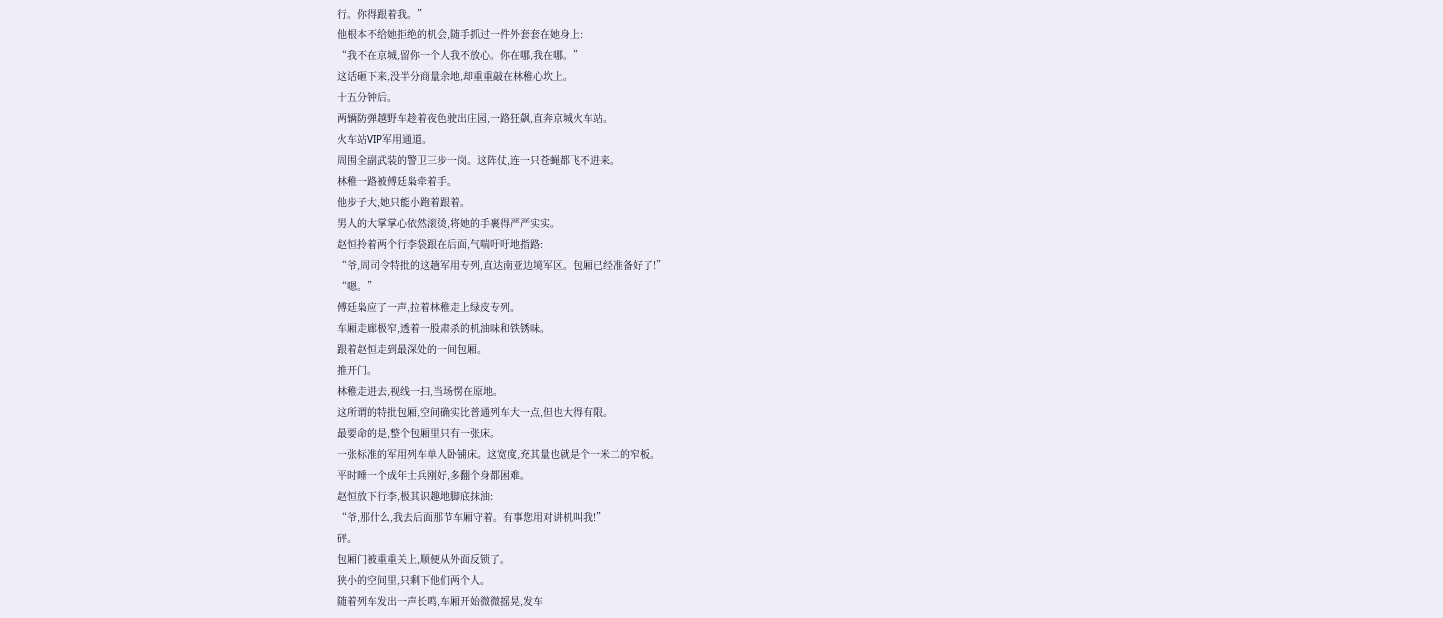行。你得跟着我。”
他根本不给她拒绝的机会,随手抓过一件外套套在她身上:
“我不在京城,留你一个人我不放心。你在哪,我在哪。”
这话砸下来,没半分商量余地,却重重敲在林稚心坎上。
十五分钟后。
两辆防弹越野车趁着夜色驶出庄园,一路狂飙,直奔京城火车站。
火车站VIP军用通道。
周围全副武装的警卫三步一岗。这阵仗,连一只苍蝇都飞不进来。
林稚一路被傅廷枭牵着手。
他步子大,她只能小跑着跟着。
男人的大掌掌心依然滚烫,将她的手裹得严严实实。
赵恒拎着两个行李袋跟在后面,气喘吁吁地指路:
“爷,周司令特批的这趟军用专列,直达南亚边境军区。包厢已经准备好了!”
“嗯。”
傅廷枭应了一声,拉着林稚走上绿皮专列。
车厢走廊极窄,透着一股肃杀的机油味和铁锈味。
跟着赵恒走到最深处的一间包厢。
推开门。
林稚走进去,视线一扫,当场愣在原地。
这所谓的特批包厢,空间确实比普通列车大一点,但也大得有限。
最要命的是,整个包厢里只有一张床。
一张标准的军用列车单人卧铺床。这宽度,充其量也就是个一米二的窄板。
平时睡一个成年士兵刚好,多翻个身都困难。
赵恒放下行李,极其识趣地脚底抹油:
“爷,那什么,我去后面那节车厢守着。有事您用对讲机叫我!”
砰。
包厢门被重重关上,顺便从外面反锁了。
狭小的空间里,只剩下他们两个人。
随着列车发出一声长鸣,车厢开始微微摇晃,发车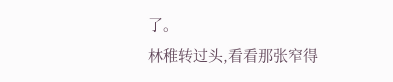了。
林稚转过头,看看那张窄得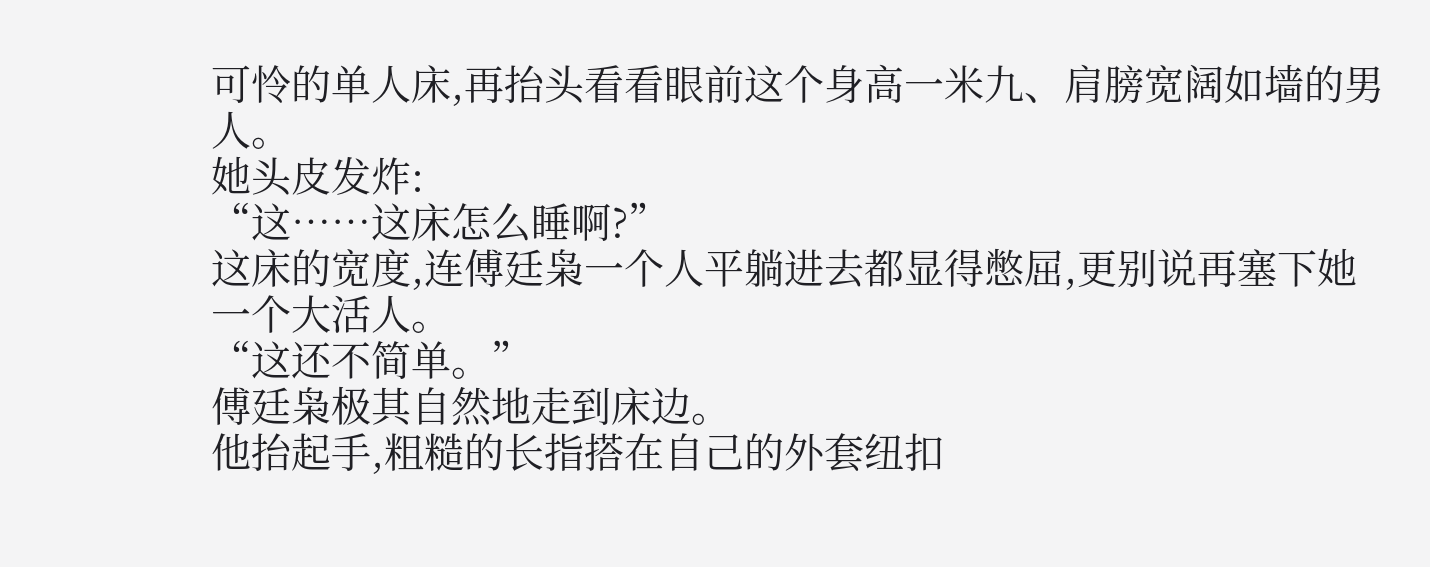可怜的单人床,再抬头看看眼前这个身高一米九、肩膀宽阔如墙的男人。
她头皮发炸:
“这……这床怎么睡啊?”
这床的宽度,连傅廷枭一个人平躺进去都显得憋屈,更别说再塞下她一个大活人。
“这还不简单。”
傅廷枭极其自然地走到床边。
他抬起手,粗糙的长指搭在自己的外套纽扣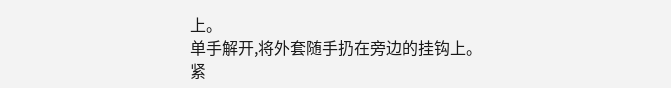上。
单手解开,将外套随手扔在旁边的挂钩上。
紧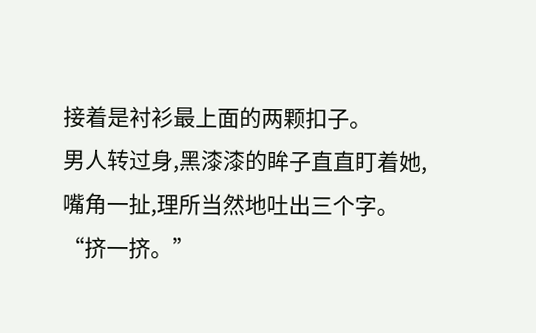接着是衬衫最上面的两颗扣子。
男人转过身,黑漆漆的眸子直直盯着她,
嘴角一扯,理所当然地吐出三个字。
“挤一挤。”